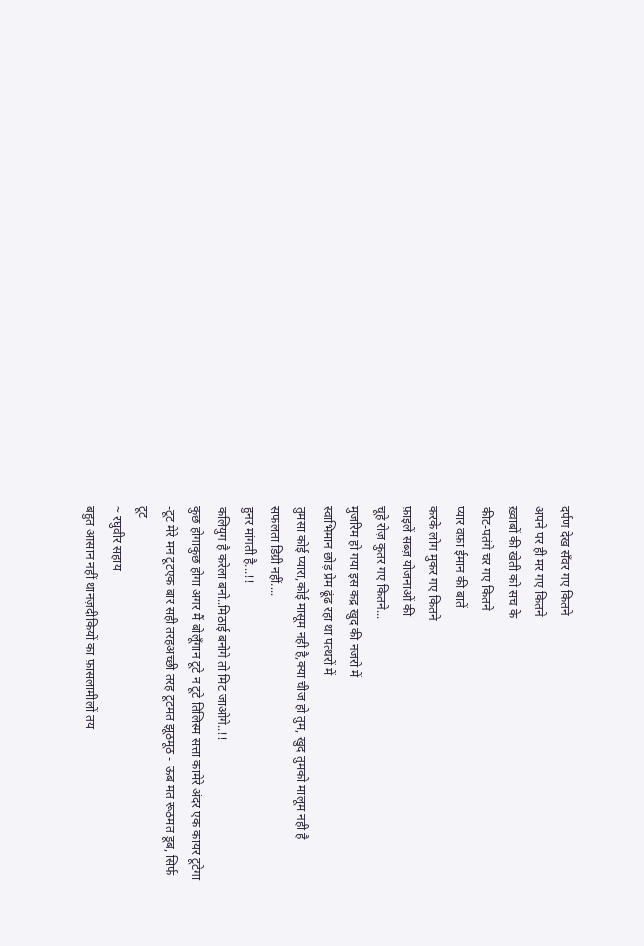दर्पण देख सँवर गए कितने
अपने पर ही मर गए कितने
ख़्वाबों की खेती को सच के
कीट-पतंगे चर गए कितने
प्यार वफ़ा ईमान की बातें
करके लोग मुकर गए कितने
फ़ाइलें सब्ज़ योजनाओं की
चूहे रोज़ कुतर गए कितने...
मुजरिम हो गया इस कद्र खुद की नजरो में
स्वाभिमान छोड़ प्रेम ढूंढ रहा था पत्थरों में
तुमसा कोई प्यारा,कोई मासूम नही है,क्या चीज हो तुम, खुद तुमको मालूम नही है
सफलता डिग्री नहीं....
हुनर मांगती है...!!
कलियुग है करेला बनो..मिठाई बनोगे तो मिट जाओगे..!!
कुछ होगाकुछ होगा अगर मैं बोलूँगान टूटे न टूटे तिलिस्म सत्ता कामेरे अंदर एक कायर टूटेगा -टूट मेरे मन टूटएक बार सही तरहअच्छी तरह टूटमत झूठमूठ - ऊब मत रूठमत डूब, सिर्फ टूट
~ रघुवीर सहाय
बहुत आसान नहीं थानज़दीकियों का फ़ासलामीलों तय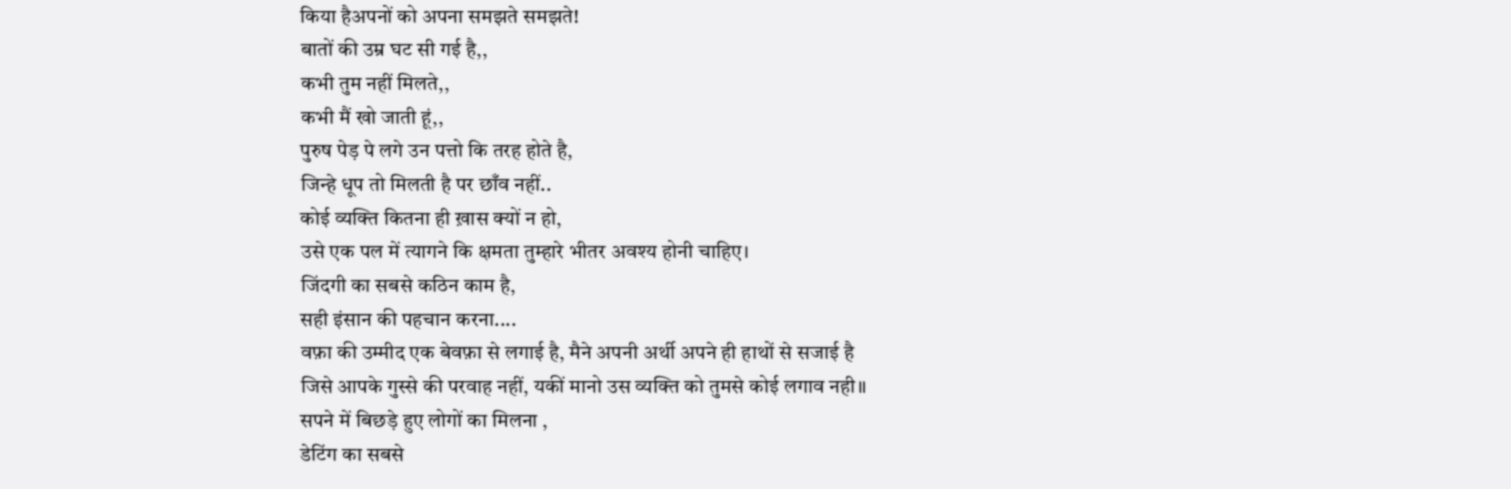किया हैअपनों को अपना समझते समझते!
बातों की उम्र घट सी गई है,,
कभी तुम नहीं मिलते,,
कभी मैं खो जाती हूं,,
पुरुष पेड़ पे लगे उन पत्तो कि तरह होते है,
जिन्हे धूप तो मिलती है पर छाँव नहीं..
कोई व्यक्ति कितना ही ख़ास क्यों न हो,
उसे एक पल में त्यागने कि क्षमता तुम्हारे भीतर अवश्य होनी चाहिए।
जिंदगी का सबसे कठिन काम है,
सही इंसान की पहचान करना....
वफ़ा की उम्मीद एक बेवफ़ा से लगाई है, मैने अपनी अर्थी अपने ही हाथों से सजाई है
जिसे आपके गुस्से की परवाह नहीं, यकीं मानो उस व्यक्ति को तुमसे कोई लगाव नही॥
सपने में बिछड़े हुए लोगों का मिलना ,
डेटिंग का सबसे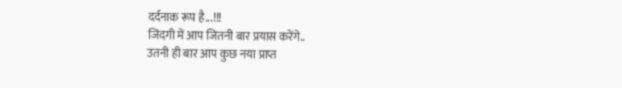दर्दनाक रूप है...!!!
जिंदगी में आप जितनी बार प्रयास करेंगे..
उतनी ही बार आप कुछ नया प्राप्त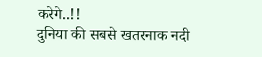करेगे..!!
दुनिया की सबसे खतरनाक नदी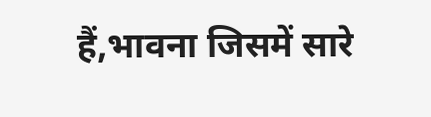हैं,भावना जिसमें सारे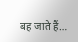बह जाते हैं…